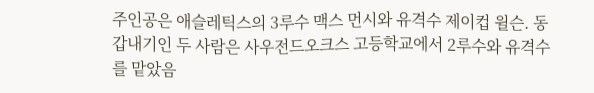주인공은 애슬레틱스의 3루수 맥스 먼시와 유격수 제이컵 윌슨. 동갑내기인 두 사람은 사우전드오크스 고등학교에서 2루수와 유격수를 맡았음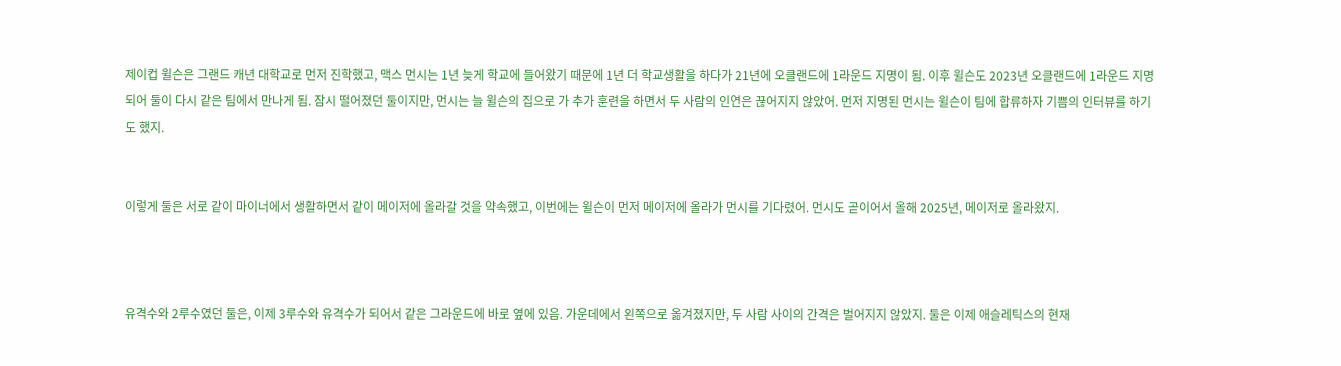제이컵 윌슨은 그랜드 캐년 대학교로 먼저 진학했고, 맥스 먼시는 1년 늦게 학교에 들어왔기 때문에 1년 더 학교생활을 하다가 21년에 오클랜드에 1라운드 지명이 됨. 이후 윌슨도 2023년 오클랜드에 1라운드 지명되어 둘이 다시 같은 팀에서 만나게 됨. 잠시 떨어졌던 둘이지만, 먼시는 늘 윌슨의 집으로 가 추가 훈련을 하면서 두 사람의 인연은 끊어지지 않았어. 먼저 지명된 먼시는 윌슨이 팀에 합류하자 기쁨의 인터뷰를 하기도 했지.


이렇게 둘은 서로 같이 마이너에서 생활하면서 같이 메이저에 올라갈 것을 약속했고, 이번에는 윌슨이 먼저 메이저에 올라가 먼시를 기다렸어. 먼시도 곧이어서 올해 2025년, 메이저로 올라왔지.



유격수와 2루수였던 둘은, 이제 3루수와 유격수가 되어서 같은 그라운드에 바로 옆에 있음. 가운데에서 왼쪽으로 옮겨졌지만, 두 사람 사이의 간격은 벌어지지 않았지. 둘은 이제 애슬레틱스의 현재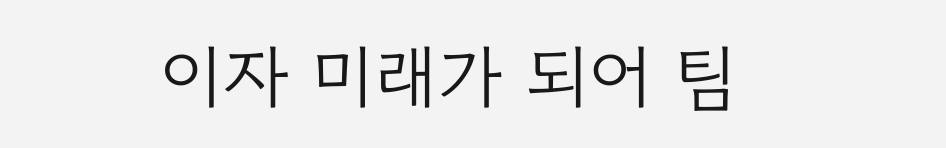이자 미래가 되어 팀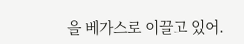을 베가스로 이끌고 있어.